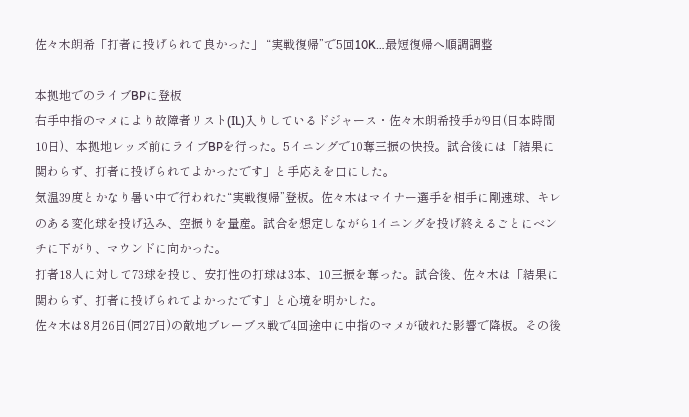佐々木朗希「打者に投げられて良かった」 “実戦復帰”で5回10K…最短復帰へ順調調整

本拠地でのライブBPに登板
右手中指のマメにより故障者リスト(IL)入りしているドジャース・佐々木朗希投手が9日(日本時間10日)、本拠地レッズ前にライブBPを行った。5イニングで10奪三振の快投。試合後には「結果に関わらず、打者に投げられてよかったです」と手応えを口にした。
気温39度とかなり暑い中で行われた“実戦復帰”登板。佐々木はマイナー選手を相手に剛速球、キレのある変化球を投げ込み、空振りを量産。試合を想定しながら1イニングを投げ終えるごとにベンチに下がり、マウンドに向かった。
打者18人に対して73球を投じ、安打性の打球は3本、10三振を奪った。試合後、佐々木は「結果に関わらず、打者に投げられてよかったです」と心境を明かした。
佐々木は8月26日(同27日)の敵地ブレーブス戦で4回途中に中指のマメが破れた影響で降板。その後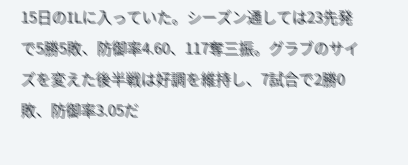15日のILに入っていた。シーズン通しては23先発で5勝5敗、防御率4.60、117奪三振。グラブのサイズを変えた後半戦は好調を維持し、7試合で2勝0敗、防御率3.05だ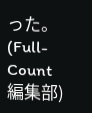った。
(Full-Count編集部)